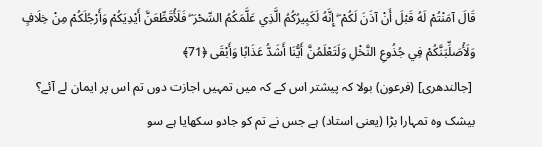قَالَ آمَنْتُمْ لَهُ قَبْلَ أَنْ آذَنَ لَكُمْ ۖ إِنَّهُ لَكَبِيرُكُمُ الَّذِي عَلَّمَكُمُ السِّحْرَ ۖ فَلَأُقَطِّعَنَّ أَيْدِيَكُمْ وَأَرْجُلَكُمْ مِنْ خِلَافٍ وَلَأُصَلِّبَنَّكُمْ فِي جُذُوعِ النَّخْلِ وَلَتَعْلَمُنَّ أَيُّنَا أَشَدُّ عَذَابًا وَأَبْقَى ﴿71﴾
 [جالندھری] (فرعون) بولا کہ پیشتر اس کے کہ میں تمہیں اجازت دوں تم اس پر ایمان لے آئے؟ بیشک وہ تمہارا بڑا (یعنی استاد) ہے جس نے تم کو جادو سکھایا ہے سو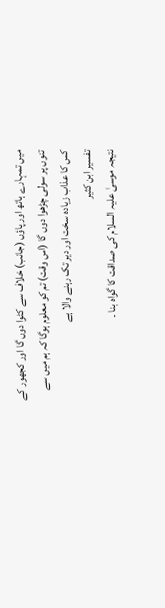میں تمہارے ہاتھ اور پاؤں (جانب) خلاف سے کٹوا دوں گا اور کجھور کے تنوں پر سولی چڑھوا دوں گا (اس وقت) تم کو معلوم ہوگا کہ ہم میں سے کس کا عذاب زیادہ سخت اور دیر تک رہنے والا ہے
تفسیر ابن كثیر
نتیجہ موسیٰ علیہ السلام کی صداقت کا گواہ بنا ۔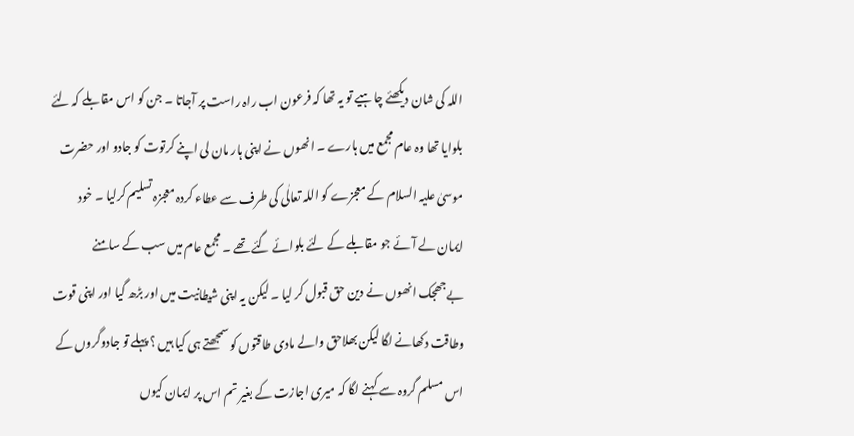اللہ کی شان دیکھئے چاہیے تو یہ تھا کہ فرعون اب راہ راست پر آجاتا ۔ جن کو اس مقابلے کہ لئے بلوایا تھا وہ عام مجمع میں ہارے ۔ انھوں نے اپنی ہار مان لی اپنے کرتوت کو جادو اور حضرت موسیٰ علیہ السلام کے معجزے کو اللہ تعالٰی کی طرف سے عطاء کردہ معجزہ تسلیم کرلیا ۔ خود ایمان لے آئے جو مقابلے کے لئے بلوائے گئے تھے ۔ مجمع عام میں سب کے سامنے بےجھجک انھوں نے دین حق قبول کر لیا ۔ لیکن یہ اپنی شیطانیت میں اور بڑھ گیا اور اپنی قوت وطاقت دکھانے لگا لیکن بھلاحق والے مادی طاقتوں کو سمجھتے ہی کیا ہیں ؟ پہلے تو جادوگروں کے اس مسلم گروہ سے کہنے لگا کہ میری اجازت کے بغیر تم اس پر ایمان کیوں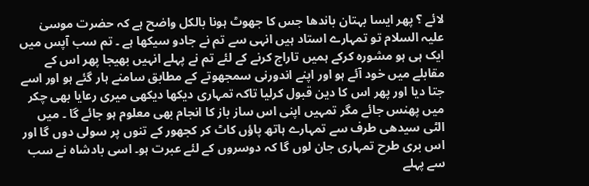لائے ؟ پھر ایسا بہتان باندھا جس کا جھوٹ ہونا بالکل واضح ہے کہ حضرت موسیٰ علیہ السلام تو تمہارے استاد ہیں انہی سے تم نے جادو سیکھا ہے ۔ تم سب آپس میں ایک ہی ہو مشورہ کرکے ہمیں تاراج کرنے کے لئے تم نے پہلے انہیں بھیجا پھر اس کے مقابلے میں خود آئے ہو اور اپنے اندورنی سمجھوتے کے مطابق سامنے ہار گئے ہو اور اسے جتا دیا اور پھر اس کا دین قبول کرلیا تاکہ تمہاری دیکھا دیکھی میری رعایا بھی چکر میں پھنس جائے مگر تمہیں اپنی اس ساز باز کا انجام بھی معلوم ہو جائے گا ۔ میں الٹی سیدھی طرف سے تمہارے ہاتھ پاؤں کاٹ کر کجھور کے تنوں پر سولی دوں گا اور اس بری طرح تمہاری جان لوں گا کہ دوسروں کے لئے عبرت ہو۔ اسی بادشاہ نے سب سے پہلے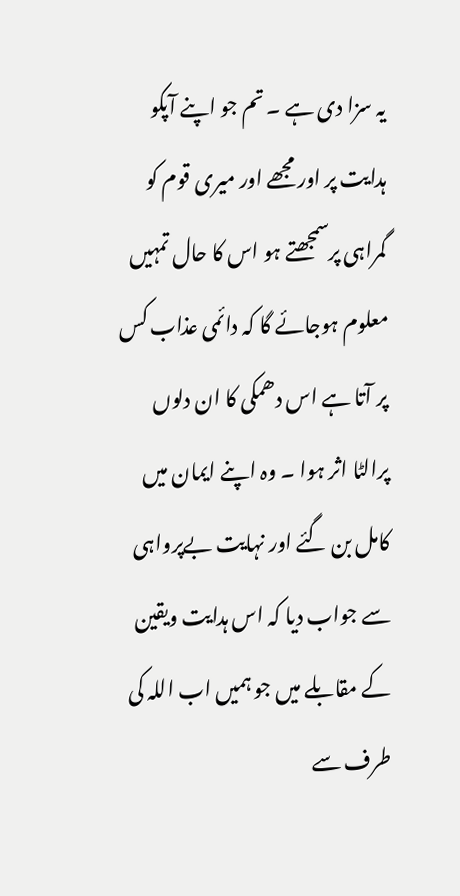یہ سزا دی ہے ۔ تم جو اپنے آپکو ہدایت پر اور مجھے اور میری قوم کو گمراہی پرسمجھتے ہو اس کا حال تمہیں معلوم ہوجائے گا کہ دائمی عذاب کس پر آتا ہے اس دھمکی کا ان دلوں پرالٹا اثر ہوا ۔ وہ اپنے ایمان میں کامل بن گئے اور نہایت بےپرواہی سے جواب دیا کہ اس ہدایت ویقین کے مقابلے میں جو ہمیں اب اللہ کی طرف سے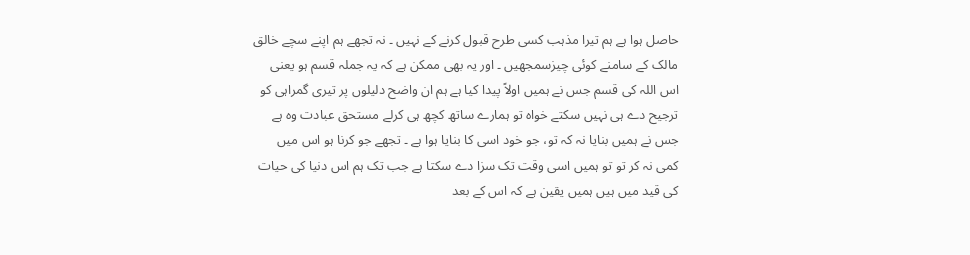حاصل ہوا ہے ہم تیرا مذہب کسی طرح قبول کرنے کے نہیں ۔ نہ تجھے ہم اپنے سچے خالق مالک کے سامنے کوئی چیزسمجھیں ۔ اور یہ بھی ممکن ہے کہ یہ جملہ قسم ہو یعنی اس اللہ کی قسم جس نے ہمیں اولاً پیدا کیا ہے ہم ان واضح دلیلوں پر تیری گمراہی کو ترجیح دے ہی نہیں سکتے خواہ تو ہمارے ساتھ کچھ ہی کرلے مستحق عبادت وہ ہے جس نے ہمیں بنایا نہ کہ تو، جو خود اسی کا بنایا ہوا ہے ۔ تجھے جو کرنا ہو اس میں کمی نہ کر تو تو ہمیں اسی وقت تک سزا دے سکتا ہے جب تک ہم اس دنیا کی حیات کی قید میں ہیں ہمیں یقین ہے کہ اس کے بعد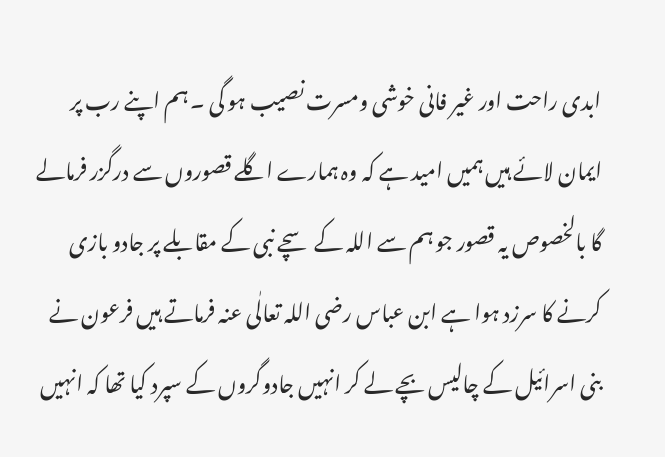ابدی راحت اور غیر فانی خوشی ومسرت نصیب ہو گی ۔ ہم اپنے رب پر ایمان لائے ہیں ہمیں امید ہے کہ وہ ہمارے اگلے قصوروں سے درگزر فرمالے گا بالخصوص یہ قصور جو ہم سے اللہ کے سچے نبی کے مقابلے پر جادو بازی کرنے کا سرزد ہوا ہے ابن عباس رضی اللہ تعالٰی عنہ فرماتے ہیں فرعون نے بنی اسرائیل کے چالیس بچے لے کر انہیں جادوگروں کے سپرد کیا تھا کہ انہیں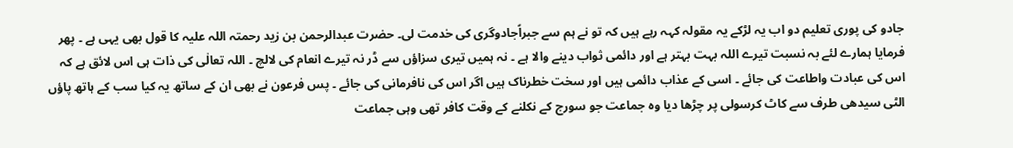جادو کی پوری تعلیم دو اب یہ لڑکے یہ مقولہ کہہ رہے ہیں کہ تو نے ہم سے جبراًجادوگری کی خدمت لی۔ حضرت عبدالرحمن بن زید رحمتہ اللہ علیہ کا قول بھی یہی ہے ۔ پھر فرمایا ہمارے لئے بہ نسبت تیرے اللہ بہت بہتر ہے اور دائمی ثواب دینے والا ہے ۔ نہ ہمیں تیری سزاؤں سے ڈر نہ تیرے انعام کی لالچ ۔ اللہ تعالٰی کی ذات ہی اس لائق ہے کہ اس کی عبادت واطاعت کی جائے ۔ اسی کے عذاب دائمی ہیں اور سخت خطرناک ہیں اگر اس کی نافرمانی کی جائے ۔ پس فرعون نے بھی ان کے ساتھ یہ کیا سب کے ہاتھ پاؤں الٹی سیدھی طرف سے کاٹ کرسولی پر چڑھا دیا وہ جماعت جو سورج کے نکلنے کے وقت کافر تھی وہی جماعت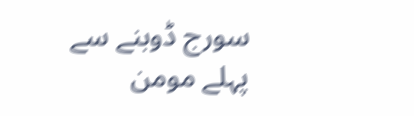سورج ڈوبنے سے پہلے مومن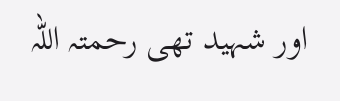اور شہید تھی رحمتہ اللہ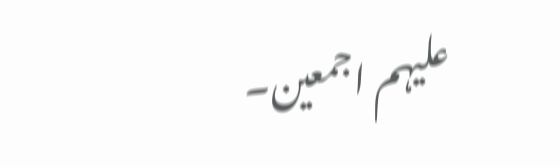علیہم اجمعین۔